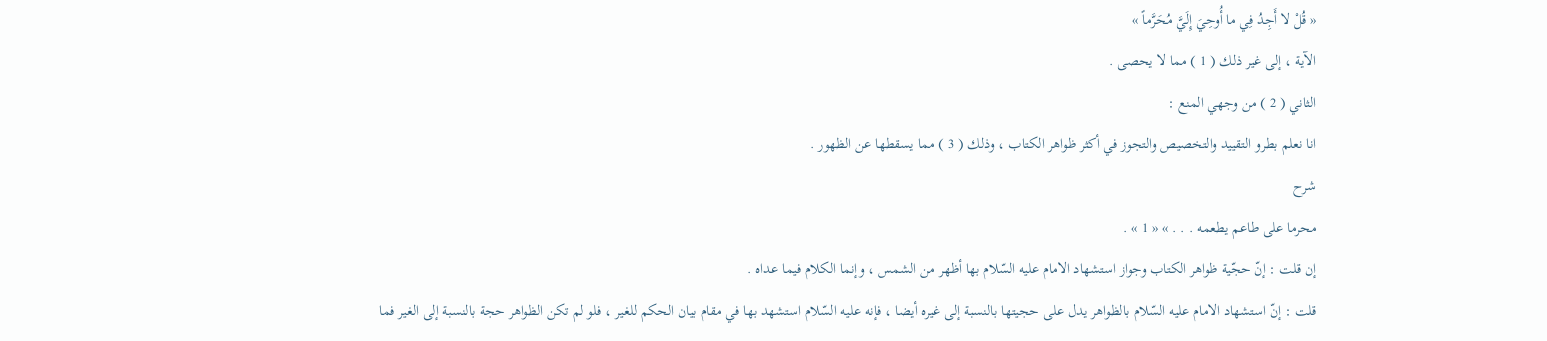« قُلْ لا أَجِدُ فِي ما أُوحِيَ إِلَيَّ مُحَرَّماً »
الآية ، إلى غير ذلك ( 1 ) مما لا يحصى .
الثاني ( 2 ) من وجهي المنع :
انا نعلم بطرو التقييد والتخصيص والتجوز في أكثر ظواهر الكتاب ، وذلك ( 3 ) مما يسقطها عن الظهور .
شرح
محرما على طاعم يطعمه . . . » « 1 » .
إن قلت : إنّ حجّية ظواهر الكتاب وجواز استشهاد الامام عليه السّلام بها أظهر من الشمس ، وإنما الكلام فيما عداه .
قلت : إنّ استشهاد الامام عليه السّلام بالظواهر يدل على حجيتها بالنسبة إلى غيره أيضا ، فإنه عليه السّلام استشهد بها في مقام بيان الحكم للغير ، فلو لم تكن الظواهر حجة بالنسبة إلى الغير فما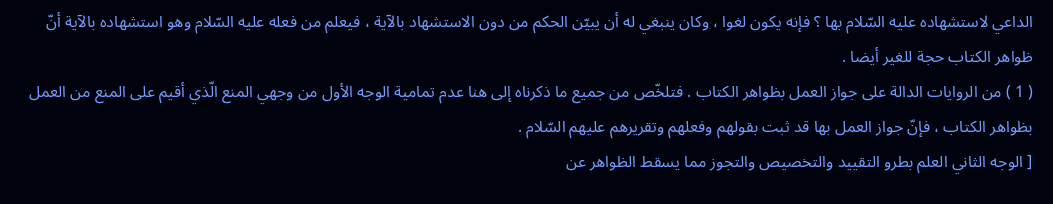الداعي لاستشهاده عليه السّلام بها ؟ فإنه يكون لغوا ، وكان ينبغي له أن يبيّن الحكم من دون الاستشهاد بالآية ، فيعلم من فعله عليه السّلام وهو استشهاده بالآية أنّ ظواهر الكتاب حجة للغير أيضا .
( 1 ) من الروايات الدالة على جواز العمل بظواهر الكتاب . فتلخّص من جميع ما ذكرناه إلى هنا عدم تمامية الوجه الأول من وجهي المنع الّذي أقيم على المنع من العمل بظواهر الكتاب ، فإنّ جواز العمل بها قد ثبت بقولهم وفعلهم وتقريرهم عليهم السّلام .
[ الوجه الثاني العلم بطرو التقييد والتخصيص والتجوز مما يسقط الظواهر عن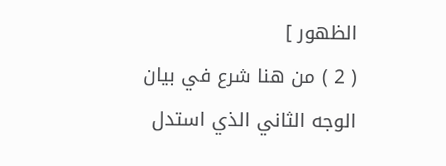الظهور ]
( 2 ) من هنا شرع في بيان الوجه الثاني الذي استدل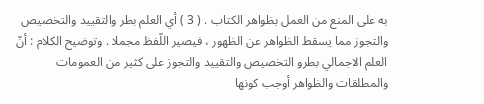به على المنع من العمل بظواهر الكتاب . ( 3 ) أي العلم بطر والتقييد والتخصيص والتجوز مما يسقط الظواهر عن الظهور ، فيصير اللّفظ مجملا . وتوضيح الكلام : أنّ العلم الاجمالي بطرو التخصيص والتقييد والتجوز على كثير من العمومات والمطلقات والظواهر أوجب كونها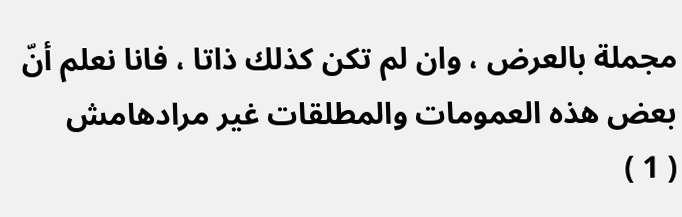مجملة بالعرض ، وان لم تكن كذلك ذاتا ، فانا نعلم أنّ بعض هذه العمومات والمطلقات غير مرادهامش
( 1 )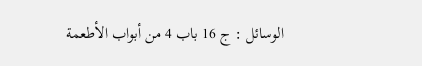الوسائل : ج 16 باب 4 من أبواب الأطعمة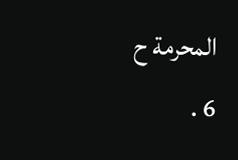المحرمة ح 6 .